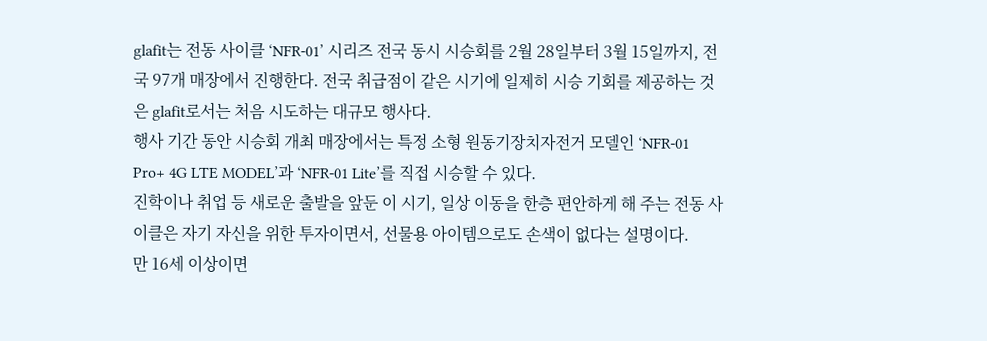glafit는 전동 사이클 ‘NFR-01’ 시리즈 전국 동시 시승회를 2월 28일부터 3월 15일까지, 전국 97개 매장에서 진행한다. 전국 취급점이 같은 시기에 일제히 시승 기회를 제공하는 것은 glafit로서는 처음 시도하는 대규모 행사다.
행사 기간 동안 시승회 개최 매장에서는 특정 소형 원동기장치자전거 모델인 ‘NFR-01 Pro+ 4G LTE MODEL’과 ‘NFR-01 Lite’를 직접 시승할 수 있다.
진학이나 취업 등 새로운 출발을 앞둔 이 시기, 일상 이동을 한층 편안하게 해 주는 전동 사이클은 자기 자신을 위한 투자이면서, 선물용 아이템으로도 손색이 없다는 설명이다.
만 16세 이상이면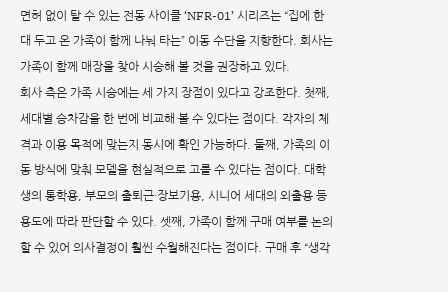면허 없이 탈 수 있는 전동 사이클 ‘NFR-01’ 시리즈는 “집에 한 대 두고 온 가족이 함께 나눠 타는” 이동 수단을 지향한다. 회사는 가족이 함께 매장을 찾아 시승해 볼 것을 권장하고 있다.
회사 측은 가족 시승에는 세 가지 장점이 있다고 강조한다. 첫째, 세대별 승차감을 한 번에 비교해 볼 수 있다는 점이다. 각자의 체격과 이용 목적에 맞는지 동시에 확인 가능하다. 둘째, 가족의 이동 방식에 맞춰 모델을 현실적으로 고를 수 있다는 점이다. 대학생의 통학용, 부모의 출퇴근·장보기용, 시니어 세대의 외출용 등 용도에 따라 판단할 수 있다. 셋째, 가족이 함께 구매 여부를 논의할 수 있어 의사결정이 훨씬 수월해진다는 점이다. 구매 후 “생각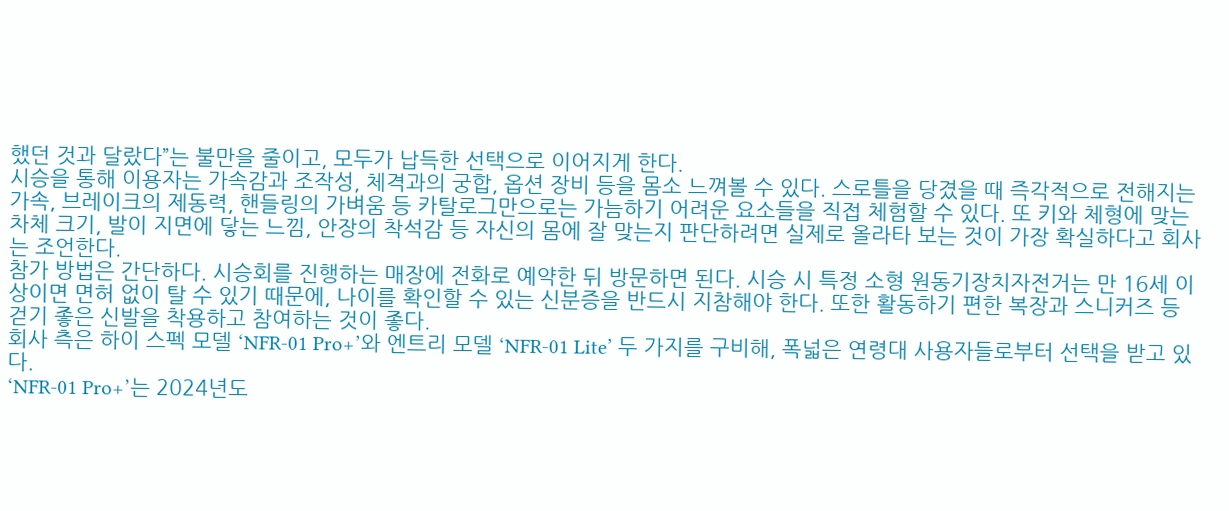했던 것과 달랐다”는 불만을 줄이고, 모두가 납득한 선택으로 이어지게 한다.
시승을 통해 이용자는 가속감과 조작성, 체격과의 궁합, 옵션 장비 등을 몸소 느껴볼 수 있다. 스로틀을 당겼을 때 즉각적으로 전해지는 가속, 브레이크의 제동력, 핸들링의 가벼움 등 카탈로그만으로는 가늠하기 어려운 요소들을 직접 체험할 수 있다. 또 키와 체형에 맞는 차체 크기, 발이 지면에 닿는 느낌, 안장의 착석감 등 자신의 몸에 잘 맞는지 판단하려면 실제로 올라타 보는 것이 가장 확실하다고 회사는 조언한다.
참가 방법은 간단하다. 시승회를 진행하는 매장에 전화로 예약한 뒤 방문하면 된다. 시승 시 특정 소형 원동기장치자전거는 만 16세 이상이면 면허 없이 탈 수 있기 때문에, 나이를 확인할 수 있는 신분증을 반드시 지참해야 한다. 또한 활동하기 편한 복장과 스니커즈 등 걷기 좋은 신발을 착용하고 참여하는 것이 좋다.
회사 측은 하이 스펙 모델 ‘NFR-01 Pro+’와 엔트리 모델 ‘NFR-01 Lite’ 두 가지를 구비해, 폭넓은 연령대 사용자들로부터 선택을 받고 있다.
‘NFR-01 Pro+’는 2024년도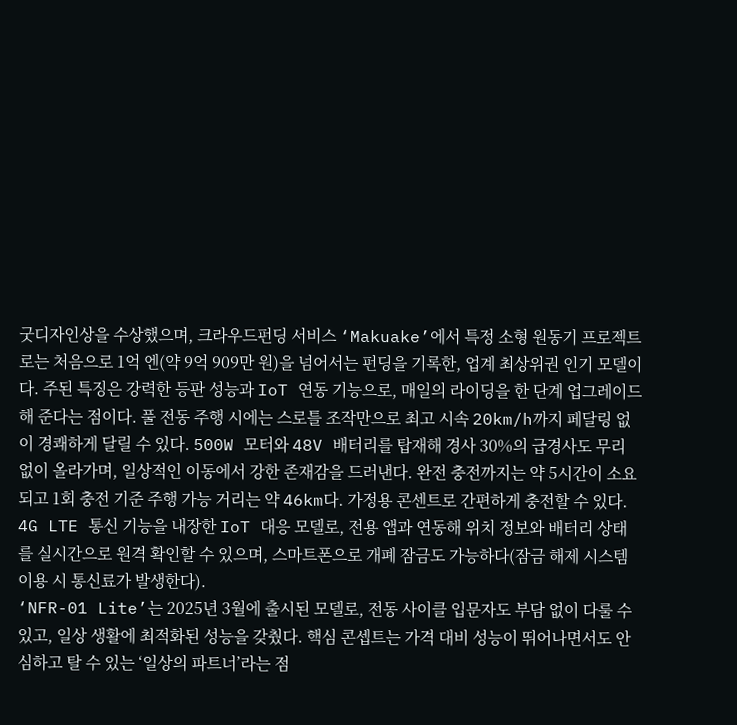굿디자인상을 수상했으며, 크라우드펀딩 서비스 ‘Makuake’에서 특정 소형 원동기 프로젝트로는 처음으로 1억 엔(약 9억 909만 원)을 넘어서는 펀딩을 기록한, 업계 최상위권 인기 모델이다. 주된 특징은 강력한 등판 성능과 IoT 연동 기능으로, 매일의 라이딩을 한 단계 업그레이드해 준다는 점이다. 풀 전동 주행 시에는 스로틀 조작만으로 최고 시속 20km/h까지 페달링 없이 경쾌하게 달릴 수 있다. 500W 모터와 48V 배터리를 탑재해 경사 30%의 급경사도 무리 없이 올라가며, 일상적인 이동에서 강한 존재감을 드러낸다. 완전 충전까지는 약 5시간이 소요되고 1회 충전 기준 주행 가능 거리는 약 46km다. 가정용 콘센트로 간편하게 충전할 수 있다. 4G LTE 통신 기능을 내장한 IoT 대응 모델로, 전용 앱과 연동해 위치 정보와 배터리 상태를 실시간으로 원격 확인할 수 있으며, 스마트폰으로 개폐 잠금도 가능하다(잠금 해제 시스템 이용 시 통신료가 발생한다).
‘NFR-01 Lite’는 2025년 3월에 출시된 모델로, 전동 사이클 입문자도 부담 없이 다룰 수 있고, 일상 생활에 최적화된 성능을 갖췄다. 핵심 콘셉트는 가격 대비 성능이 뛰어나면서도 안심하고 탈 수 있는 ‘일상의 파트너’라는 점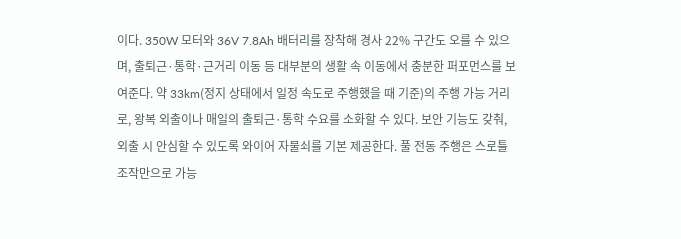이다. 350W 모터와 36V 7.8Ah 배터리를 장착해 경사 22% 구간도 오를 수 있으며, 출퇴근·통학·근거리 이동 등 대부분의 생활 속 이동에서 충분한 퍼포먼스를 보여준다. 약 33km(정지 상태에서 일정 속도로 주행했을 때 기준)의 주행 가능 거리로, 왕복 외출이나 매일의 출퇴근·통학 수요를 소화할 수 있다. 보안 기능도 갖춰, 외출 시 안심할 수 있도록 와이어 자물쇠를 기본 제공한다. 풀 전동 주행은 스로틀 조작만으로 가능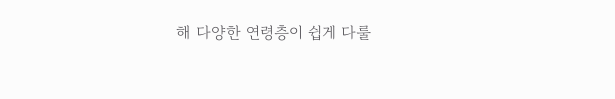해 다양한 연령층이 쉽게 다룰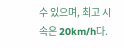수 있으며, 최고 시속은 20km/h다.